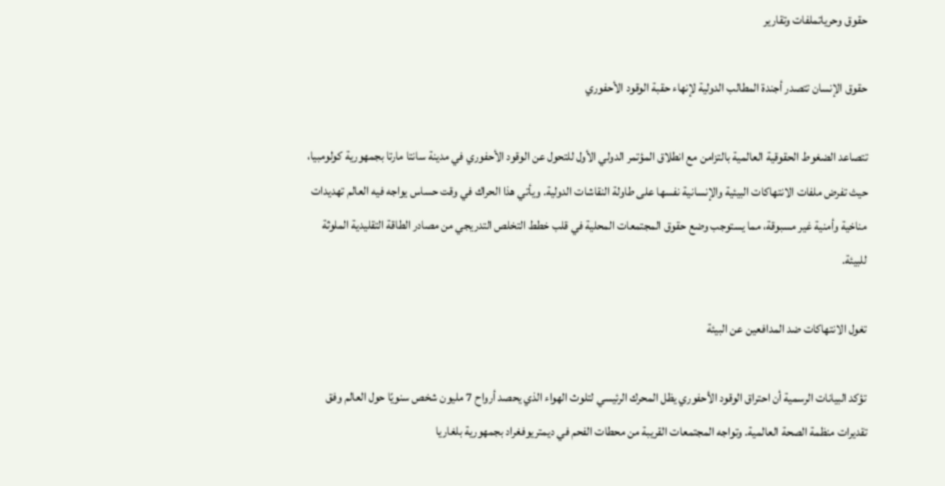حقوق وحرياتملفات وتقارير

حقوق الإنسان تتصدر أجندة المطالب الدولية لإنهاء حقبة الوقود الأحفوري

تتصاعد الضغوط الحقوقية العالمية بالتزامن مع انطلاق المؤتمر الدولي الأول للتحول عن الوقود الأحفوري في مدينة سانتا مارتا بجمهورية كولومبيا، حيث تفرض ملفات الانتهاكات البيئية والإنسانية نفسها على طاولة النقاشات الدولية. ويأتي هذا الحراك في وقت حساس يواجه فيه العالم تهديدات مناخية وأمنية غير مسبوقة، مما يستوجب وضع حقوق المجتمعات المحلية في قلب خطط التخلص التدريجي من مصادر الطاقة التقليدية الملوثة للبيئة.

تغول الانتهاكات ضد المدافعين عن البيئة

تؤكد البيانات الرسمية أن احتراق الوقود الأحفوري يظل المحرك الرئيسي لتلوث الهواء الذي يحصد أرواح 7 مليون شخص سنويًا حول العالم وفق تقديرات منظمة الصحة العالمية. وتواجه المجتمعات القريبة من محطات الفحم في ديمتريوفغراد بجمهورية بلغاريا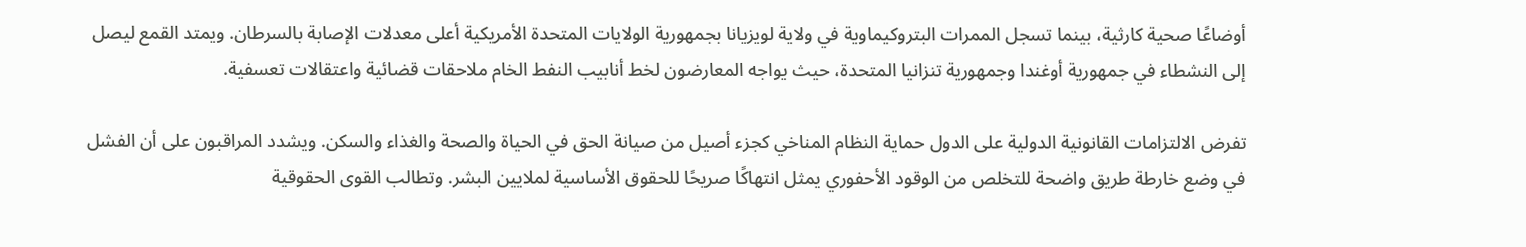أوضاعًا صحية كارثية، بينما تسجل الممرات البتروكيماوية في ولاية لويزيانا بجمهورية الولايات المتحدة الأمريكية أعلى معدلات الإصابة بالسرطان. ويمتد القمع ليصل إلى النشطاء في جمهورية أوغندا وجمهورية تنزانيا المتحدة، حيث يواجه المعارضون لخط أنابيب النفط الخام ملاحقات قضائية واعتقالات تعسفية.

تفرض الالتزامات القانونية الدولية على الدول حماية النظام المناخي كجزء أصيل من صيانة الحق في الحياة والصحة والغذاء والسكن. ويشدد المراقبون على أن الفشل في وضع خارطة طريق واضحة للتخلص من الوقود الأحفوري يمثل انتهاكًا صريحًا للحقوق الأساسية لملايين البشر. وتطالب القوى الحقوقية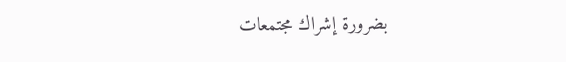بضرورة إشراك مجتمعات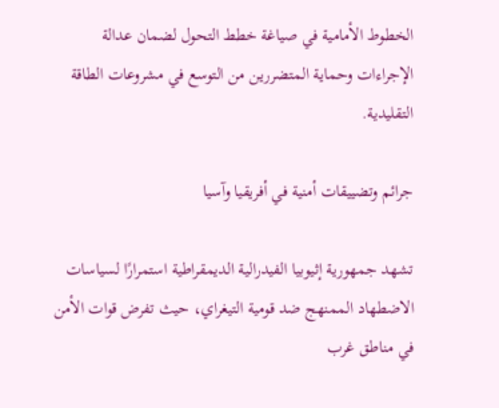الخطوط الأمامية في صياغة خطط التحول لضمان عدالة الإجراءات وحماية المتضررين من التوسع في مشروعات الطاقة التقليدية.

جرائم وتضييقات أمنية في أفريقيا وآسيا

تشهد جمهورية إثيوبيا الفيدرالية الديمقراطية استمرارًا لسياسات الاضطهاد الممنهج ضد قومية التيغراي، حيث تفرض قوات الأمن في مناطق غرب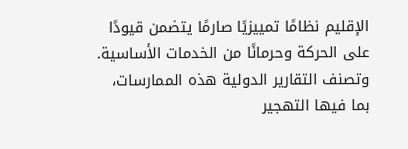الإقليم نظامًا تمييزيًا صارمًا يتضمن قيودًا على الحركة وحرمانًا من الخدمات الأساسية. وتصنف التقارير الدولية هذه الممارسات، بما فيها التهجير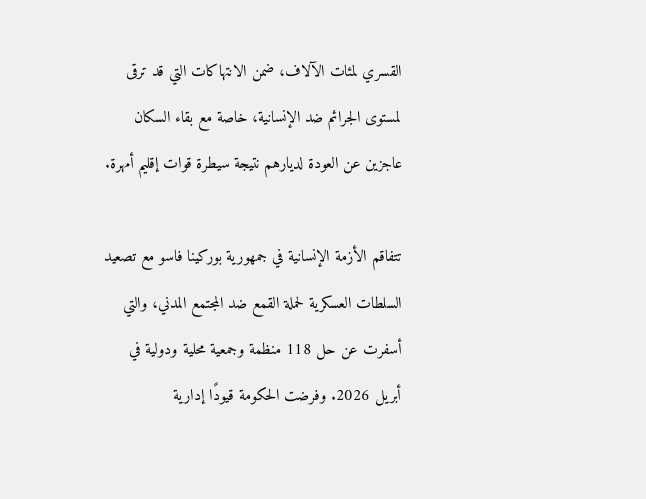القسري لمئات الآلاف، ضمن الانتهاكات التي قد ترقى لمستوى الجرائم ضد الإنسانية، خاصة مع بقاء السكان عاجزين عن العودة لديارهم نتيجة سيطرة قوات إقليم أمهرة.

تتفاقم الأزمة الإنسانية في جمهورية بوركينا فاسو مع تصعيد السلطات العسكرية لحملة القمع ضد المجتمع المدني، والتي أسفرت عن حل 118 منظمة وجمعية محلية ودولية في أبريل 2026. وفرضت الحكومة قيودًا إدارية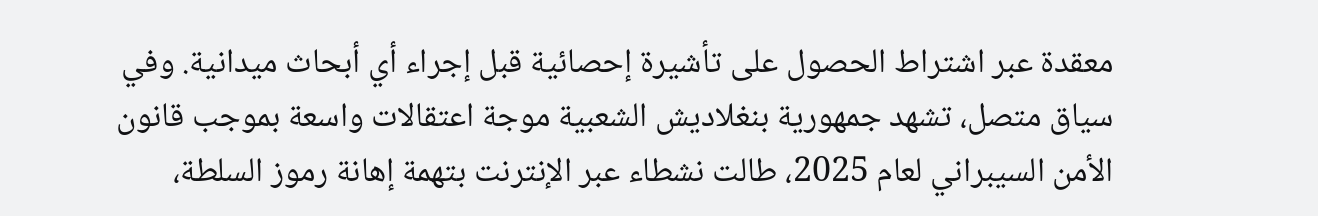معقدة عبر اشتراط الحصول على تأشيرة إحصائية قبل إجراء أي أبحاث ميدانية. وفي سياق متصل، تشهد جمهورية بنغلاديش الشعبية موجة اعتقالات واسعة بموجب قانون الأمن السيبراني لعام 2025، طالت نشطاء عبر الإنترنت بتهمة إهانة رموز السلطة،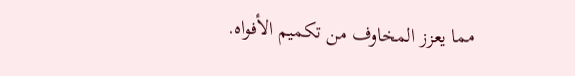مما يعزز المخاوف من تكميم الأفواه.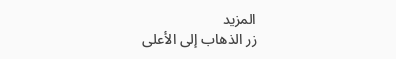المزيد
زر الذهاب إلى الأعلى